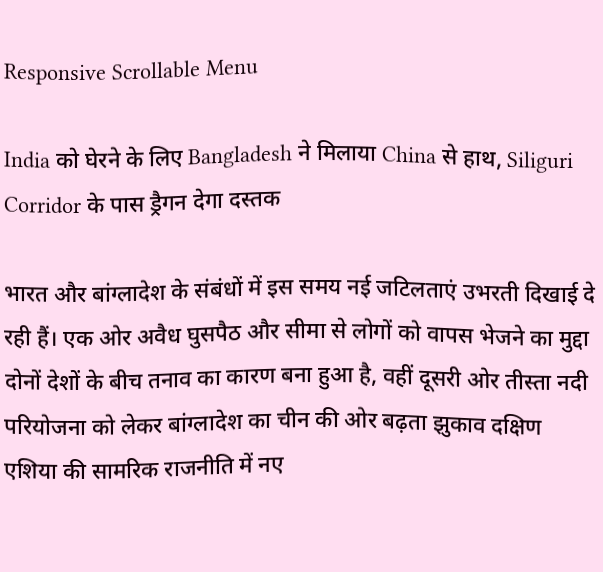Responsive Scrollable Menu

India को घेरने के लिए Bangladesh ने मिलाया China से हाथ, Siliguri Corridor के पास ड्रैगन देगा दस्तक

भारत और बांग्लादेश के संबंधों में इस समय नई जटिलताएं उभरती दिखाई दे रही हैं। एक ओर अवैध घुसपैठ और सीमा से लोगों को वापस भेजने का मुद्दा दोनों देशों के बीच तनाव का कारण बना हुआ है, वहीं दूसरी ओर तीस्ता नदी परियोजना को लेकर बांग्लादेश का चीन की ओर बढ़ता झुकाव दक्षिण एशिया की सामरिक राजनीति में नए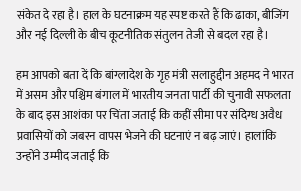संकेत दे रहा है। हाल के घटनाक्रम यह स्पष्ट करते हैं कि ढाका, बीजिंग और नई दिल्ली के बीच कूटनीतिक संतुलन तेजी से बदल रहा है।

हम आपको बता दें कि बांग्लादेश के गृह मंत्री सलाहुद्दीन अहमद ने भारत में असम और पश्चिम बंगाल में भारतीय जनता पार्टी की चुनावी सफलता के बाद इस आशंका पर चिंता जताई कि कहीं सीमा पर संदिग्ध अवैध प्रवासियों को जबरन वापस भेजने की घटनाएं न बढ़ जाएं। हालांकि उन्होंने उम्मीद जताई कि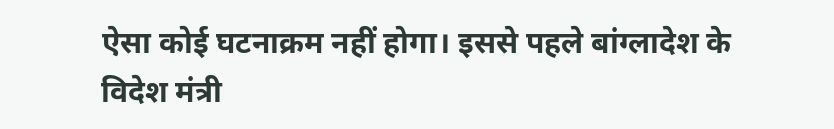ऐसा कोई घटनाक्रम नहीं होगा। इससे पहले बांग्लादेश के विदेश मंत्री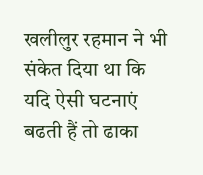खलीलुर रहमान ने भी संकेत दिया था कि यदि ऐसी घटनाएं बढती हैं तो ढाका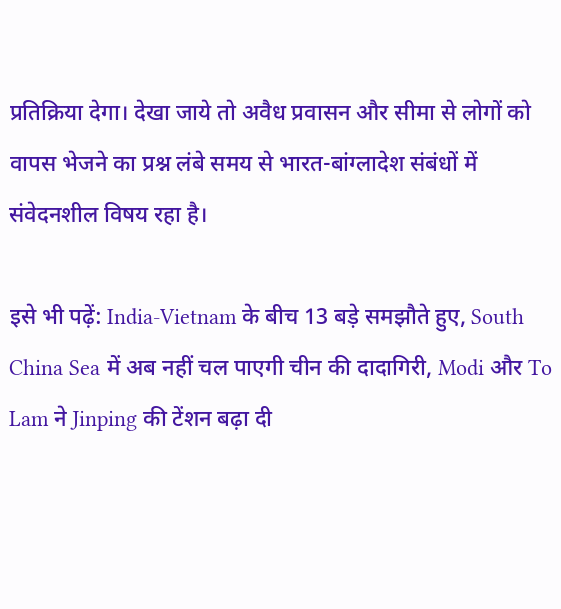प्रतिक्रिया देगा। देखा जाये तो अवैध प्रवासन और सीमा से लोगों को वापस भेजने का प्रश्न लंबे समय से भारत-बांग्लादेश संबंधों में संवेदनशील विषय रहा है।

इसे भी पढ़ें: India-Vietnam के बीच 13 बड़े समझौते हुए, South China Sea में अब नहीं चल पाएगी चीन की दादागिरी, Modi और To Lam ने Jinping की टेंशन बढ़ा दी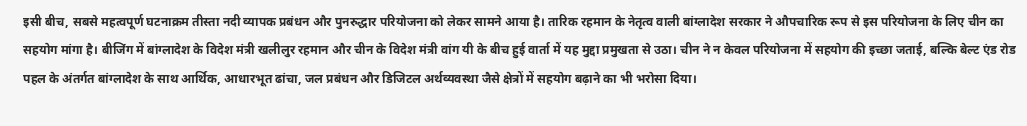इसी बीच, सबसे महत्वपूर्ण घटनाक्रम तीस्ता नदी व्यापक प्रबंधन और पुनरुद्धार परियोजना को लेकर सामने आया है। तारिक रहमान के नेतृत्व वाली बांग्लादेश सरकार ने औपचारिक रूप से इस परियोजना के लिए चीन का सहयोग मांगा है। बीजिंग में बांग्लादेश के विदेश मंत्री खलीलुर रहमान और चीन के विदेश मंत्री वांग यी के बीच हुई वार्ता में यह मुद्दा प्रमुखता से उठा। चीन ने न केवल परियोजना में सहयोग की इच्छा जताई, बल्कि बेल्ट एंड रोड पहल के अंतर्गत बांग्लादेश के साथ आर्थिक, आधारभूत ढांचा, जल प्रबंधन और डिजिटल अर्थव्यवस्था जैसे क्षेत्रों में सहयोग बढ़ाने का भी भरोसा दिया।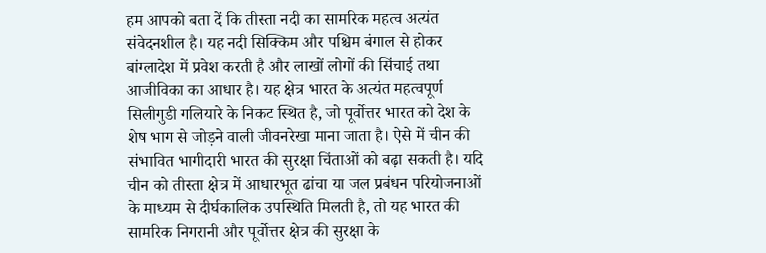हम आपको बता दें कि तीस्ता नदी का सामरिक महत्व अत्यंत संवेदनशील है। यह नदी सिक्किम और पश्चिम बंगाल से होकर बांग्लादेश में प्रवेश करती है और लाखों लोगों की सिंचाई तथा आजीविका का आधार है। यह क्षेत्र भारत के अत्यंत महत्वपूर्ण सिलीगुडी गलियारे के निकट स्थित है, जो पूर्वोत्तर भारत को देश के शेष भाग से जोड़ने वाली जीवनरेखा माना जाता है। ऐसे में चीन की संभावित भागीदारी भारत की सुरक्षा चिंताओं को बढ़ा सकती है। यदि चीन को तीस्ता क्षेत्र में आधारभूत ढांचा या जल प्रबंधन परियोजनाओं के माध्यम से दीर्घकालिक उपस्थिति मिलती है, तो यह भारत की सामरिक निगरानी और पूर्वोत्तर क्षेत्र की सुरक्षा के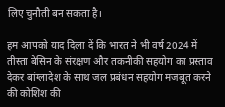लिए चुनौती बन सकता है।

हम आपको याद दिला दें कि भारत ने भी वर्ष 2024 में तीस्ता बेसिन के संरक्षण और तकनीकी सहयोग का प्रस्ताव देकर बांग्लादेश के साथ जल प्रबंधन सहयोग मजबूत करने की कोशिश की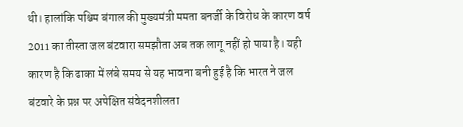थी। हालांकि पश्चिम बंगाल की मुख्यमंत्री ममता बनर्जी के विरोध के कारण वर्ष 2011 का तीस्ता जल बंटवारा समझौता अब तक लागू नहीं हो पाया है। यही कारण है कि ढाका में लंबे समय से यह भावना बनी हुई है कि भारत ने जल बंटवारे के प्रश्न पर अपेक्षित संवेदनशीलता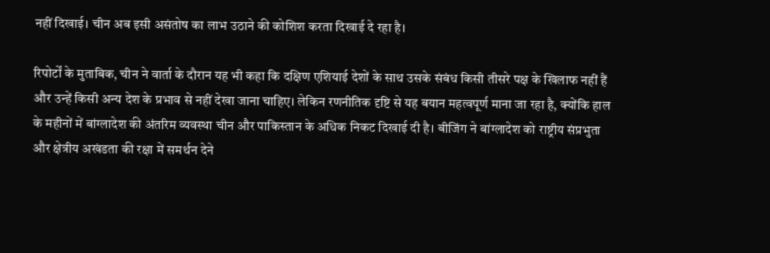नहीं दिखाई। चीन अब इसी असंतोष का लाभ उठाने की कोशिश करता दिखाई दे रहा है।

रिपोर्टों के मुताबिक, चीन ने वार्ता के दौरान यह भी कहा कि दक्षिण एशियाई देशों के साथ उसके संबंध किसी तीसरे पक्ष के खिलाफ नहीं हैं और उन्हें किसी अन्य देश के प्रभाव से नहीं देखा जाना चाहिए। लेकिन रणनीतिक दृष्टि से यह बयान महत्वपूर्ण माना जा रहा है, क्योंकि हाल के महीनों में बांग्लादेश की अंतरिम व्यवस्था चीन और पाकिस्तान के अधिक निकट दिखाई दी है। बीजिंग ने बांग्लादेश को राष्ट्रीय संप्रभुता और क्षेत्रीय अखंडता की रक्षा में समर्थन देने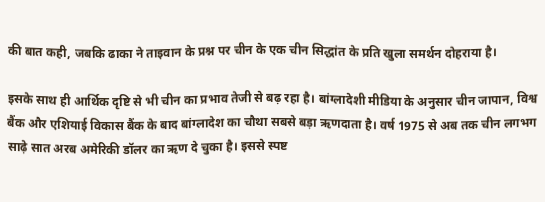की बात कही, जबकि ढाका ने ताइवान के प्रश्न पर चीन के एक चीन सिद्धांत के प्रति खुला समर्थन दोहराया है।

इसके साथ ही आर्थिक दृष्टि से भी चीन का प्रभाव तेजी से बढ़ रहा है। बांग्लादेशी मीडिया के अनुसार चीन जापान, विश्व बैंक और एशियाई विकास बैंक के बाद बांग्लादेश का चौथा सबसे बड़ा ऋणदाता है। वर्ष 1975 से अब तक चीन लगभग साढ़े सात अरब अमेरिकी डॉलर का ऋण दे चुका है। इससे स्पष्ट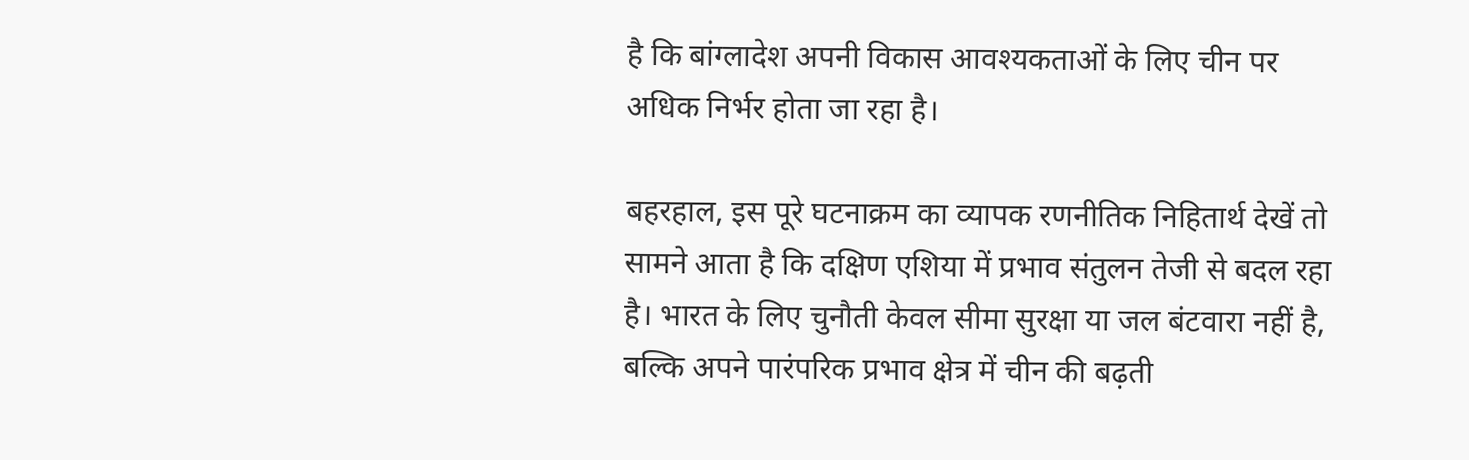है कि बांग्लादेश अपनी विकास आवश्यकताओं के लिए चीन पर अधिक निर्भर होता जा रहा है।

बहरहाल, इस पूरे घटनाक्रम का व्यापक रणनीतिक निहितार्थ देखें तो सामने आता है कि दक्षिण एशिया में प्रभाव संतुलन तेजी से बदल रहा है। भारत के लिए चुनौती केवल सीमा सुरक्षा या जल बंटवारा नहीं है, बल्कि अपने पारंपरिक प्रभाव क्षेत्र में चीन की बढ़ती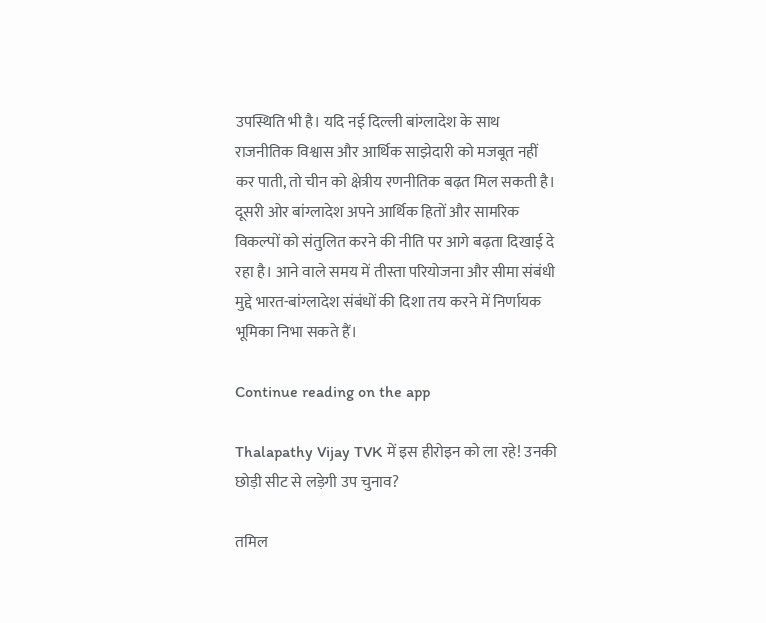उपस्थिति भी है। यदि नई दिल्ली बांग्लादेश के साथ राजनीतिक विश्वास और आर्थिक साझेदारी को मजबूत नहीं कर पाती, तो चीन को क्षेत्रीय रणनीतिक बढ़त मिल सकती है। दूसरी ओर बांग्लादेश अपने आर्थिक हितों और सामरिक विकल्पों को संतुलित करने की नीति पर आगे बढ़ता दिखाई दे रहा है। आने वाले समय में तीस्ता परियोजना और सीमा संबंधी मुद्दे भारत-बांग्लादेश संबंधों की दिशा तय करने में निर्णायक भूमिका निभा सकते हैं।

Continue reading on the app

Thalapathy Vijay TVK में इस हीरोइन को ला रहे! उनकी छोड़ी सीट से लड़ेगी उप चुनाव?

तमिल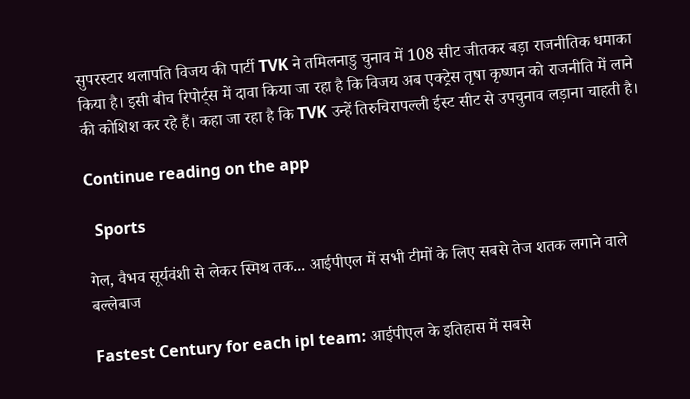सुपरस्टार थलापति विजय की पार्टी TVK ने तमिलनाडु चुनाव में 108 सीट जीतकर बड़ा राजनीतिक धमाका किया है। इसी बीच रिपोर्ट्स में दावा किया जा रहा है कि विजय अब एक्ट्रेस तृषा कृष्णन को राजनीति में लाने की कोशिश कर रहे हैं। कहा जा रहा है कि TVK उन्हें तिरुचिरापल्ली ईस्ट सीट से उपचुनाव लड़ाना चाहती है।

Continue reading on the app

  Sports

गेल, वैभव सूर्यवंशी से लेकर स्मिथ तक... आईपीएल में सभी टीमों के लिए सबसे तेज शतक लगाने वाले बल्लेबाज

Fastest Century for each ipl team: आईपीएल के इतिहास में सबसे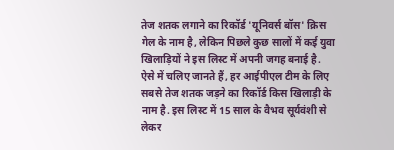तेज शतक लगाने का रिकॉर्ड 'यूनिवर्स बॉस' क्रिस गेल के नाम है, लेकिन पिछले कुछ सालों में कई युवा खिलाड़ियों ने इस लिस्ट में अपनी जगह बनाई है. ऐसे में चलिए जानते हैं, हर आईपीएल टीम के लिए सबसे तेज शतक जड़ने का रिकॉर्ड किस खिलाड़ी के नाम है. इस लिस्ट में 15 साल के वैभव सूर्यवंशी से लेकर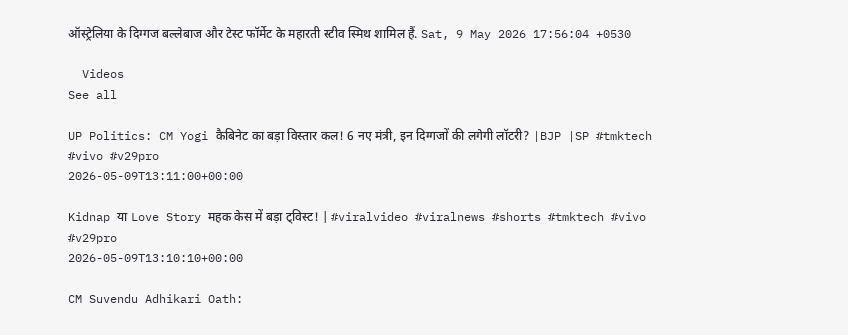ऑस्ट्रेलिया के दिग्गज बल्लेबाज और टेस्ट फॉर्मेट के महारती स्टीव स्मिथ शामिल हैं. Sat, 9 May 2026 17:56:04 +0530

  Videos
See all

UP Politics: CM Yogi कैबिनेट का बड़ा विस्तार कल! 6 नए मंत्री, इन दिग्गजों की लगेगी लॉटरी? |BJP |SP #tmktech #vivo #v29pro
2026-05-09T13:11:00+00:00

Kidnap या Love Story महक केस में बड़ा ट्विस्ट! | #viralvideo #viralnews #shorts #tmktech #vivo #v29pro
2026-05-09T13:10:10+00:00

CM Suvendu Adhikari Oath: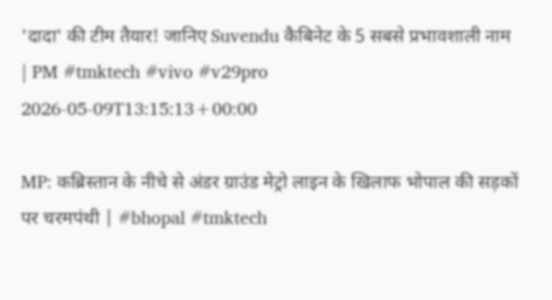'दादा' की टीम तैयार! जानिए Suvendu कैबिनेट के 5 सबसे प्रभावशाली नाम | PM #tmktech #vivo #v29pro
2026-05-09T13:15:13+00:00

MP: कब्रिस्तान के नीचे से अंडर ग्राउंड मेट्रो लाइन के खिलाफ भोपाल की सड़कों पर चरमपंथी | #bhopal #tmktech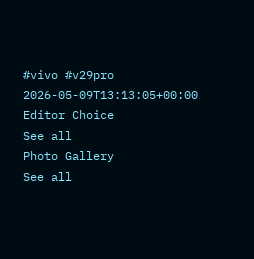#vivo #v29pro
2026-05-09T13:13:05+00:00
Editor Choice
See all
Photo Gallery
See all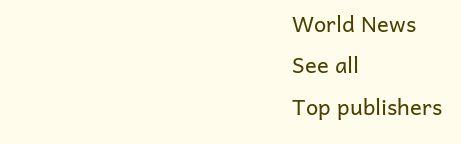World News
See all
Top publishers